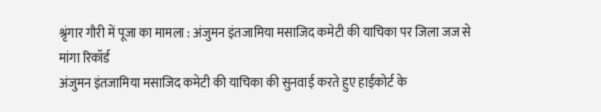श्रृंगार गौरी में पूजा का मामला : अंजुमन इंतजामिया मसाजिद कमेटी की याचिका पर जिला जज से मांगा रिकॉर्ड
अंजुमन इंतजामिया मसाजिद कमेटी की याचिका की सुनवाई करते हुए हाईकोर्ट के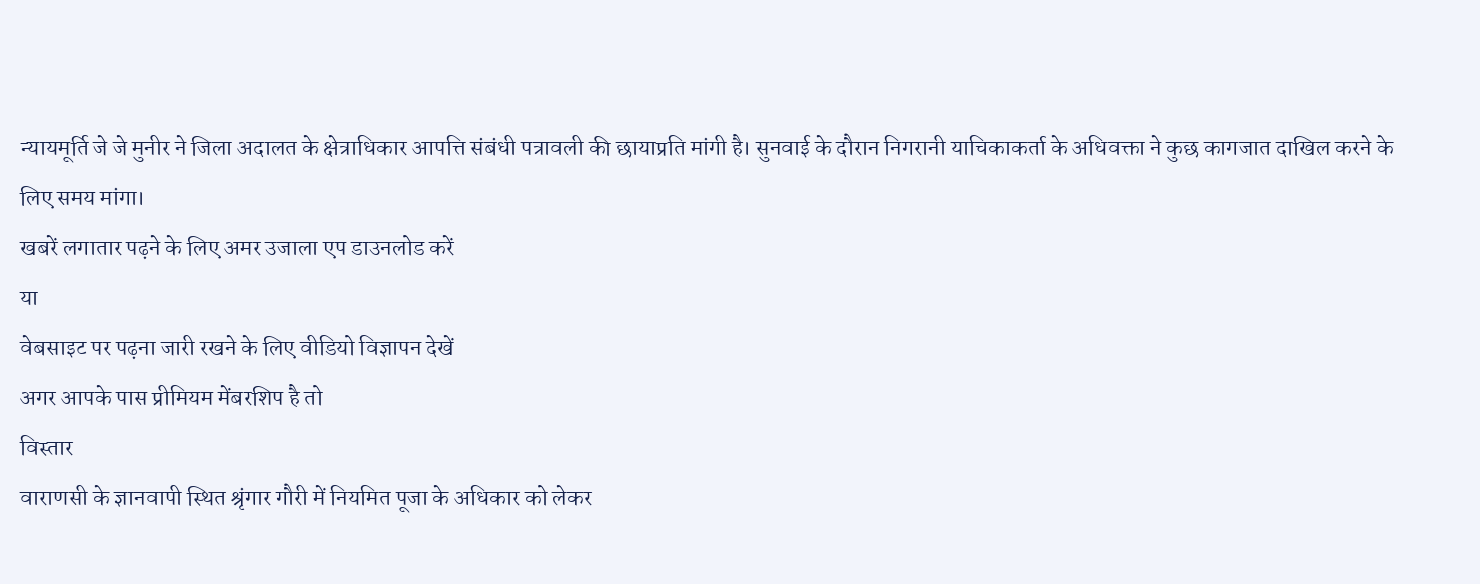न्यायमूर्ति जे जे मुनीर ने जिला अदालत के क्षेत्राधिकार आपत्ति संबंधी पत्रावली की छायाप्रति मांगी है। सुनवाई के दौरान निगरानी याचिकाकर्ता के अधिवक्ता ने कुछ कागजात दाखिल करने के लिए समय मांगा।
खबरें लगातार पढ़ने के लिए अमर उजाला एप डाउनलोड करें
या
वेबसाइट पर पढ़ना जारी रखने के लिए वीडियो विज्ञापन देखें
अगर आपके पास प्रीमियम मेंबरशिप है तो
विस्तार
वाराणसी के ज्ञानवापी स्थित श्रृंगार गौरी में नियमित पूजा के अधिकार को लेकर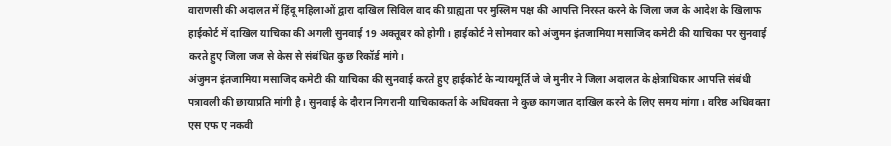वाराणसी की अदालत में हिंदू महिलाओं द्वारा दाखिल सिविल वाद की ग्राह्यता पर मुस्लिम पक्ष की आपत्ति निरस्त करने के जिला जज के आदेश के खिलाफ हाईकोर्ट में दाखिल याचिका की अगली सुनवाई 19 अक्तूबर को होगी। हाईकोर्ट ने सोमवार को अंजुमन इंतजामिया मसाजिद कमेटी की याचिका पर सुनवाई करते हुए जिला जज से केस से संबंधित कुछ रिकॉर्ड मांगे।
अंजुमन इंतजामिया मसाजिद कमेटी की याचिका की सुनवाई करते हुए हाईकोर्ट के न्यायमूर्ति जे जे मुनीर ने जिला अदालत के क्षेत्राधिकार आपत्ति संबंधी पत्रावली की छायाप्रति मांगी है। सुनवाई के दौरान निगरानी याचिकाकर्ता के अधिवक्ता ने कुछ कागजात दाखिल करने के लिए समय मांगा। वरिष्ठ अधिवक्ता एस एफ ए नकवी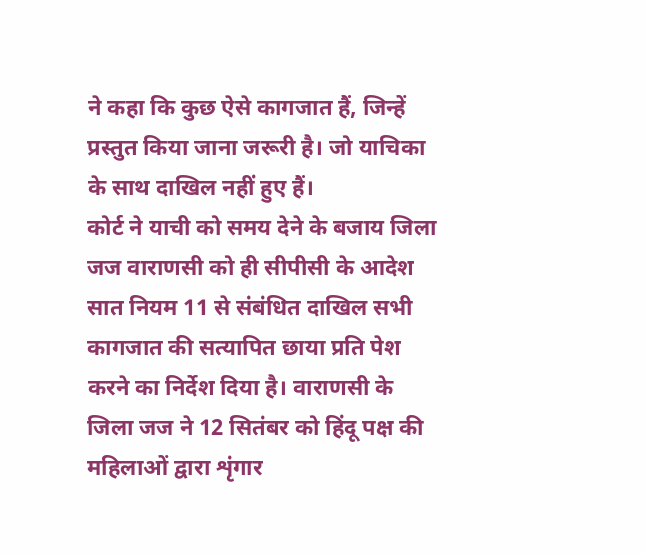ने कहा कि कुछ ऐसे कागजात हैं, जिन्हें प्रस्तुत किया जाना जरूरी है। जो याचिका के साथ दाखिल नहीं हुए हैं।
कोर्ट ने याची को समय देने के बजाय जिला जज वाराणसी को ही सीपीसी के आदेश सात नियम 11 से संबंधित दाखिल सभी कागजात की सत्यापित छाया प्रति पेश करने का निर्देश दिया है। वाराणसी के जिला जज ने 12 सितंबर को हिंदू पक्ष की महिलाओं द्वारा शृंगार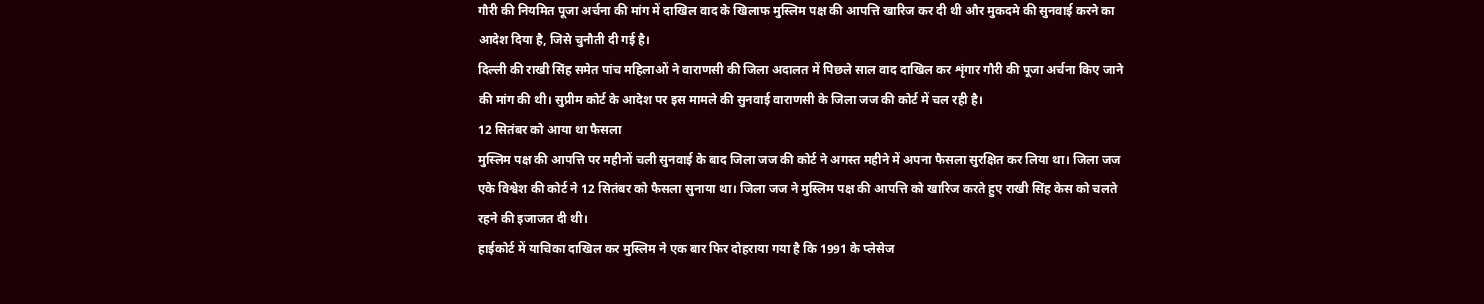गौरी की नियमित पूजा अर्चना की मांग में दाखिल वाद के खिलाफ मुस्लिम पक्ष की आपत्ति खारिज कर दी थी और मुकदमे की सुनवाई करने का आदेश दिया है, जिसे चुनौती दी गई है।
दिल्ली की राखी सिंह समेत पांच महिलाओं ने वाराणसी की जिला अदालत में पिछले साल वाद दाखिल कर शृंगार गौरी की पूजा अर्चना किए जाने की मांग की थी। सुप्रीम कोर्ट के आदेश पर इस मामले की सुनवाई वाराणसी के जिला जज की कोर्ट में चल रही है।
12 सितंबर को आया था फैसला
मुस्लिम पक्ष की आपत्ति पर महीनों चली सुनवाई के बाद जिला जज की कोर्ट ने अगस्त महीने में अपना फैसला सुरक्षित कर लिया था। जिला जज एके विश्वेश की कोर्ट ने 12 सितंबर को फैसला सुनाया था। जिला जज ने मुस्लिम पक्ष की आपत्ति को खारिज करते हुए राखी सिंह केस को चलते रहने की इजाजत दी थी।
हाईकोर्ट में याचिका दाखिल कर मुस्लिम ने एक बार फिर दोहराया गया है कि 1991 के प्लेसेज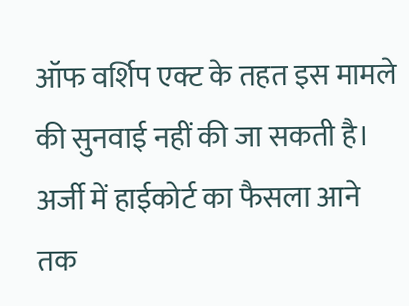ऑफ वर्शिप एक्ट के तहत इस मामले की सुनवाई नहीं की जा सकती है। अर्जी में हाईकोर्ट का फैसला आने तक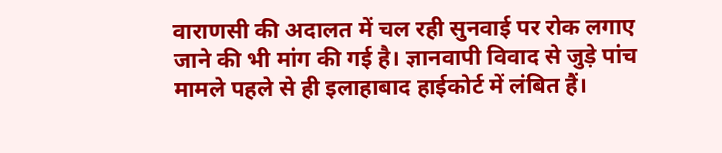वाराणसी की अदालत में चल रही सुनवाई पर रोक लगाए जाने की भी मांग की गई है। ज्ञानवापी विवाद से जुड़े पांच मामले पहले से ही इलाहाबाद हाईकोर्ट में लंबित हैं।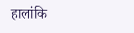हालांकि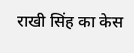राखी सिंह का केस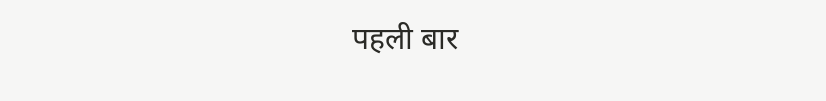पहली बार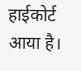हाईकोर्ट आया है।